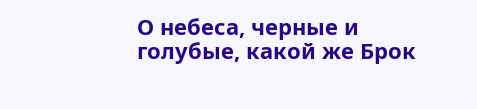О небеса, черные и голубые, какой же Брок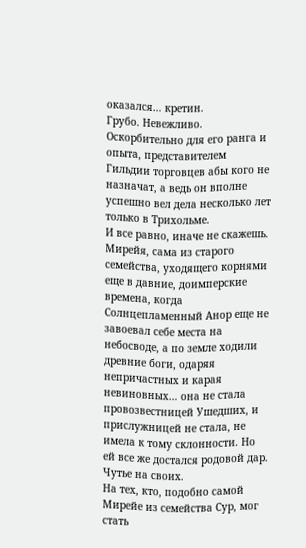оказался… кретин.
Грубо. Невежливо. Оскорбительно для его ранга и опыта, представителем Гильдии торговцев абы кого не назначат, а ведь он вполне успешно вел дела несколько лет только в Трихольме.
И все равно, иначе не скажешь.
Мирейя, сама из старого семейства, уходящего корнями еще в давние, доимперские времена, когда Солнцепламенный Анор еще не завоевал себе места на небосводе, а по земле ходили древние боги, одаряя непричастных и карая невиновных… она не стала провозвестницей Ушедших, и прислужницей не стала, не имела к тому склонности. Но ей все же достался родовой дар.
Чутье на своих.
На тех, кто, подобно самой Мирейе из семейства Сур, мог стать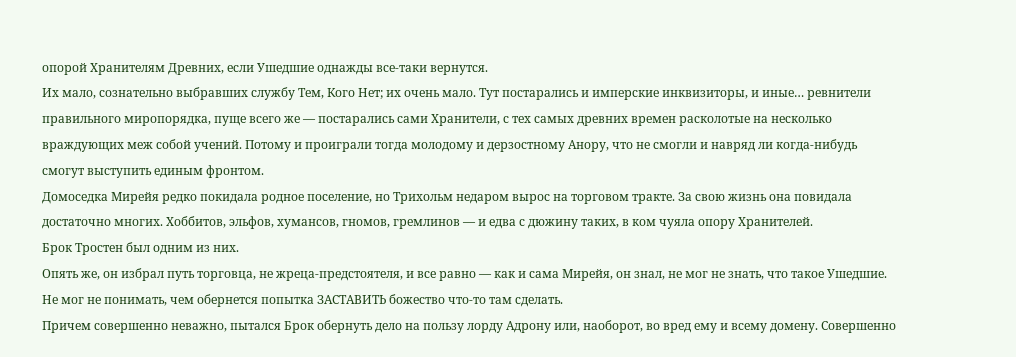опорой Хранителям Древних, если Ушедшие однажды все-таки вернутся.
Их мало, сознательно выбравших службу Тем, Кого Нет; их очень мало. Тут постарались и имперские инквизиторы, и иные… ревнители правильного миропорядка, пуще всего же — постарались сами Хранители, с тех самых древних времен расколотые на несколько враждующих меж собой учений. Потому и проиграли тогда молодому и дерзостному Анору, что не смогли и навряд ли когда-нибудь смогут выступить единым фронтом.
Домоседка Мирейя редко покидала родное поселение, но Трихольм недаром вырос на торговом тракте. За свою жизнь она повидала достаточно многих. Хоббитов, эльфов, хумансов, гномов, гремлинов — и едва с дюжину таких, в ком чуяла опору Хранителей.
Брок Тростен был одним из них.
Опять же, он избрал путь торговца, не жреца-предстоятеля, и все равно — как и сама Мирейя, он знал, не мог не знать, что такое Ушедшие. Не мог не понимать, чем обернется попытка ЗАСТАВИТЬ божество что-то там сделать.
Причем совершенно неважно, пытался Брок обернуть дело на пользу лорду Адрону или, наоборот, во вред ему и всему домену. Совершенно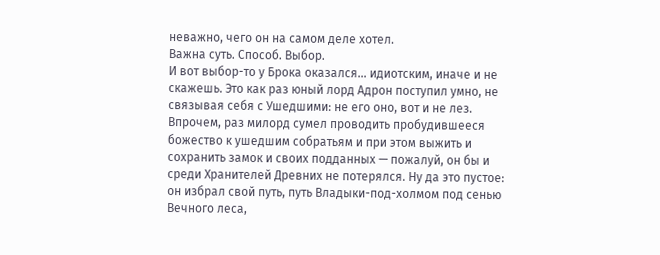неважно, чего он на самом деле хотел.
Важна суть. Способ. Выбор.
И вот выбор-то у Брока оказался… идиотским, иначе и не скажешь. Это как раз юный лорд Адрон поступил умно, не связывая себя с Ушедшими: не его оно, вот и не лез.
Впрочем, раз милорд сумел проводить пробудившееся божество к ушедшим собратьям и при этом выжить и сохранить замок и своих подданных — пожалуй, он бы и среди Хранителей Древних не потерялся. Ну да это пустое: он избрал свой путь, путь Владыки-под-холмом под сенью Вечного леса,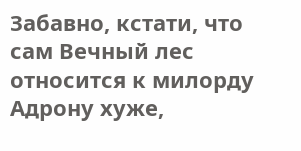Забавно, кстати, что сам Вечный лес относится к милорду Адрону хуже,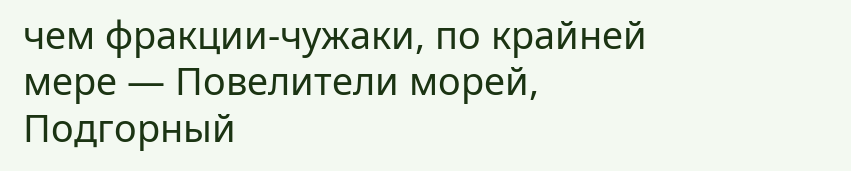чем фракции-чужаки, по крайней мере — Повелители морей, Подгорный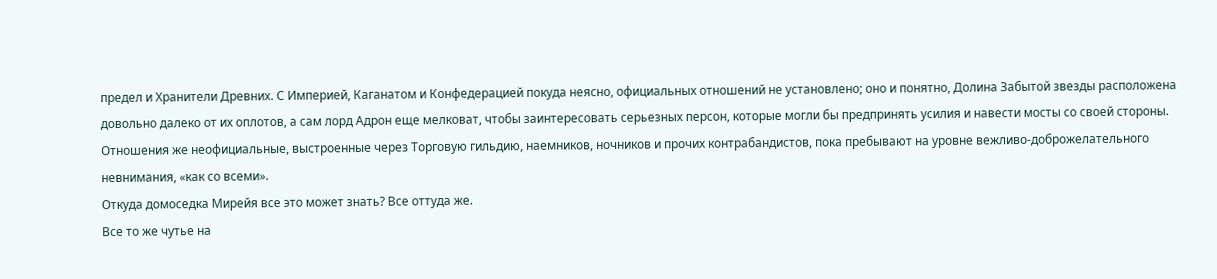предел и Хранители Древних. С Империей, Каганатом и Конфедерацией покуда неясно, официальных отношений не установлено; оно и понятно, Долина Забытой звезды расположена довольно далеко от их оплотов, а сам лорд Адрон еще мелковат, чтобы заинтересовать серьезных персон, которые могли бы предпринять усилия и навести мосты со своей стороны. Отношения же неофициальные, выстроенные через Торговую гильдию, наемников, ночников и прочих контрабандистов, пока пребывают на уровне вежливо-доброжелательного невнимания, «как со всеми».
Откуда домоседка Мирейя все это может знать? Все оттуда же.
Все то же чутье на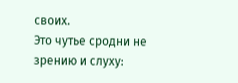своих.
Это чутье сродни не зрению и слуху: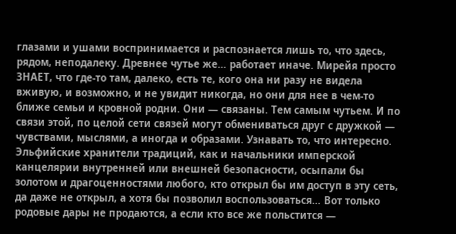глазами и ушами воспринимается и распознается лишь то, что здесь, рядом, неподалеку. Древнее чутье же… работает иначе. Мирейя просто ЗНАЕТ, что где-то там, далеко, есть те, кого она ни разу не видела вживую, и возможно, и не увидит никогда, но они для нее в чем-то ближе семьи и кровной родни. Они — связаны. Тем самым чутьем. И по связи этой, по целой сети связей могут обмениваться друг с дружкой — чувствами, мыслями, а иногда и образами. Узнавать то, что интересно.
Эльфийские хранители традиций, как и начальники имперской канцелярии внутренней или внешней безопасности, осыпали бы золотом и драгоценностями любого, кто открыл бы им доступ в эту сеть, да даже не открыл, а хотя бы позволил воспользоваться… Вот только родовые дары не продаются, а если кто все же польстится —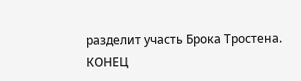разделит участь Брока Тростена.
КОНЕЦ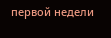первой недели